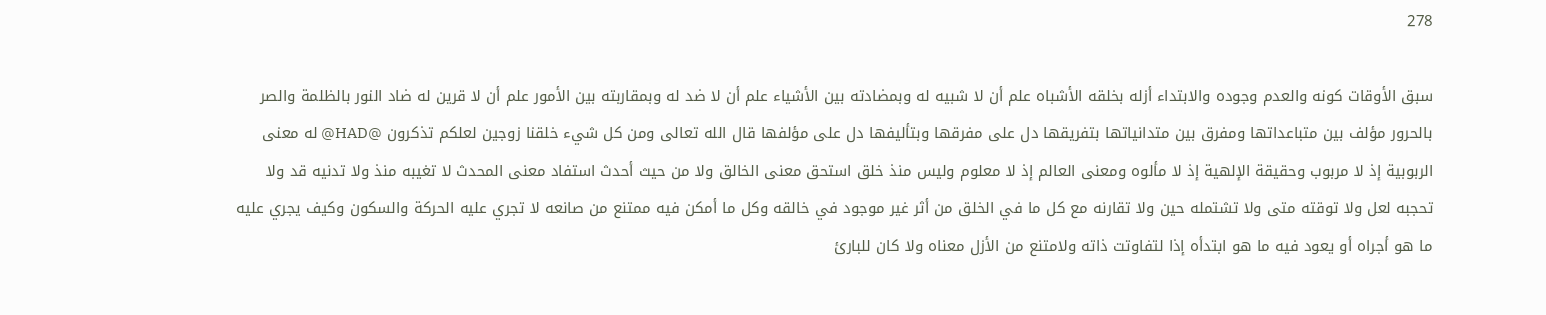278

سبق الأوقات كونه والعدم وجوده والابتداء أزله بخلقه الأشباه علم أن لا شبيه له وبمضادته بين الأشياء علم أن لا ضد له وبمقاربته بين الأمور علم أن لا قرين له ضاد النور بالظلمة والصر بالحرور مؤلف بين متباعداتها ومفرق بين متدانياتها بتفريقها دل على مفرقها وبتأليفها دل على مؤلفها قال الله تعالى ومن كل شيء خلقنا زوجين لعلكم تذكرون @HAD@ له معنى الربوبية إذ لا مربوب وحقيقة الإلهية إذ لا مألوه ومعنى العالم إذ لا معلوم وليس منذ خلق استحق معنى الخالق ولا من حيث أحدث استفاد معنى المحدث لا تغيبه منذ ولا تدنيه قد ولا تحجبه لعل ولا توقته متى ولا تشتمله حين ولا تقارنه مع كل ما في الخلق من أثر غير موجود في خالقه وكل ما أمكن فيه ممتنع من صانعه لا تجري عليه الحركة والسكون وكيف يجري عليه ما هو أجراه أو يعود فيه ما هو ابتدأه إذا لتفاوتت ذاته ولامتنع من الأزل معناه ولا كان للبارئ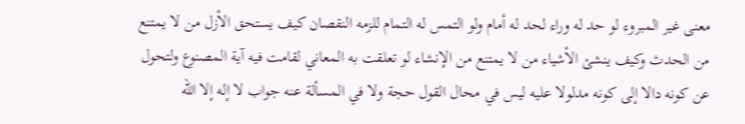معنى غير المبروء لو حد له وراء لحد له أمام ولو التمس له التمام للزمه النقصان كيف يستحق الأزل من لا يمتنع من الحدث وكيف ينشئ الأشياء من لا يمتنع من الإنشاء لو تعلقت به المعاني لقامت فيه آية المصنوع ولتحول عن كونه دالا إلى كونه مدلولا عليه ليس في محال القول حجة ولا في المسألة عنه جواب لا إله إلا الله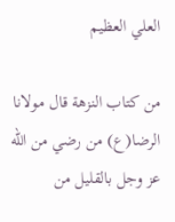العلي العظيم

من كتاب النزهة قال مولانا الرضا(ع) من رضي من الله عز وجل بالقليل من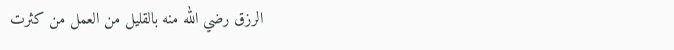الرزق رضي الله منه بالقليل من العمل من كثرت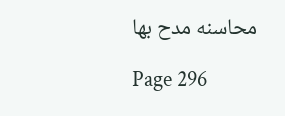محاسنه مدح بها

Page 296